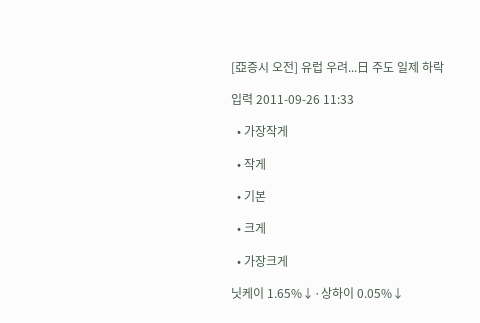[亞증시 오전] 유럽 우려...日 주도 일제 하락

입력 2011-09-26 11:33

  • 가장작게

  • 작게

  • 기본

  • 크게

  • 가장크게

닛케이 1.65%↓·상하이 0.05%↓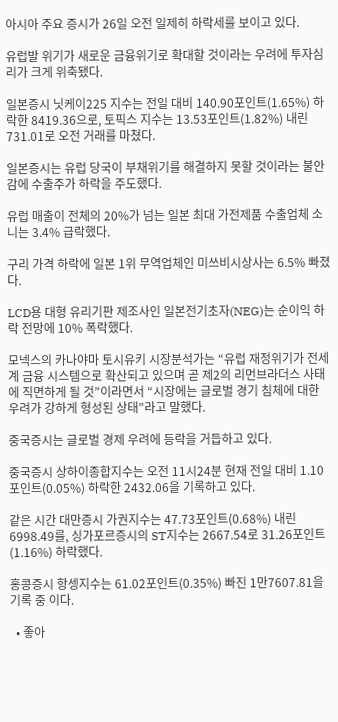아시아 주요 증시가 26일 오전 일제히 하락세를 보이고 있다.

유럽발 위기가 새로운 금융위기로 확대할 것이라는 우려에 투자심리가 크게 위축됐다.

일본증시 닛케이225 지수는 전일 대비 140.90포인트(1.65%) 하락한 8419.36으로, 토픽스 지수는 13.53포인트(1.82%) 내린 731.01로 오전 거래를 마쳤다.

일본증시는 유럽 당국이 부채위기를 해결하지 못할 것이라는 불안감에 수출주가 하락을 주도했다.

유럽 매출이 전체의 20%가 넘는 일본 최대 가전제품 수출업체 소니는 3.4% 급락했다.

구리 가격 하락에 일본 1위 무역업체인 미쓰비시상사는 6.5% 빠졌다.

LCD용 대형 유리기판 제조사인 일본전기초자(NEG)는 순이익 하락 전망에 10% 폭락했다.

모넥스의 카나야마 토시유키 시장분석가는 “유럽 재정위기가 전세계 금융 시스템으로 확산되고 있으며 곧 제2의 리먼브라더스 사태에 직면하게 될 것”이라면서 “시장에는 글로벌 경기 침체에 대한 우려가 강하게 형성된 상태”라고 말했다.

중국증시는 글로벌 경제 우려에 등락을 거듭하고 있다.

중국증시 상하이종합지수는 오전 11시24분 현재 전일 대비 1.10포인트(0.05%) 하락한 2432.06을 기록하고 있다.

같은 시간 대만증시 가권지수는 47.73포인트(0.68%) 내린 6998.49를, 싱가포르증시의 ST지수는 2667.54로 31.26포인트(1.16%) 하락했다.

홍콩증시 항셍지수는 61.02포인트(0.35%) 빠진 1만7607.81을 기록 중 이다.

  • 좋아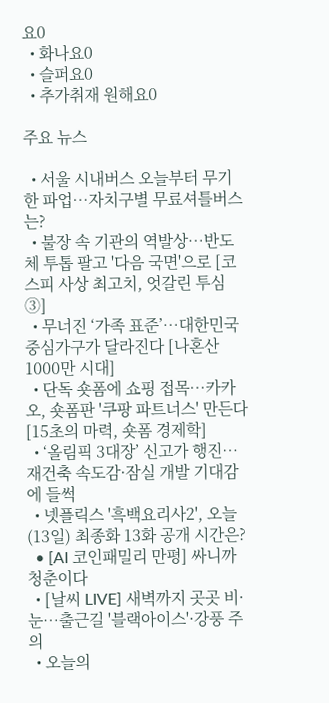요0
  • 화나요0
  • 슬퍼요0
  • 추가취재 원해요0

주요 뉴스

  • 서울 시내버스 오늘부터 무기한 파업…자치구별 무료셔틀버스는?
  • 불장 속 기관의 역발상…반도체 투톱 팔고 '다음 국면'으로 [코스피 사상 최고치, 엇갈린 투심③]
  • 무너진 ‘가족 표준’…대한민국 중심가구가 달라진다 [나혼산 1000만 시대]
  • 단독 숏폼에 쇼핑 접목…카카오, 숏폼판 '쿠팡 파트너스' 만든다 [15초의 마력, 숏폼 경제학]
  • ‘올림픽 3대장’ 신고가 행진…재건축 속도감·잠실 개발 기대감에 들썩
  • 넷플릭스 '흑백요리사2', 오늘(13일) 최종화 13화 공개 시간은?
  • [AI 코인패밀리 만평] 싸니까 청춘이다
  • [날씨 LIVE] 새벽까지 곳곳 비·눈…출근길 '블랙아이스'·강풍 주의
  • 오늘의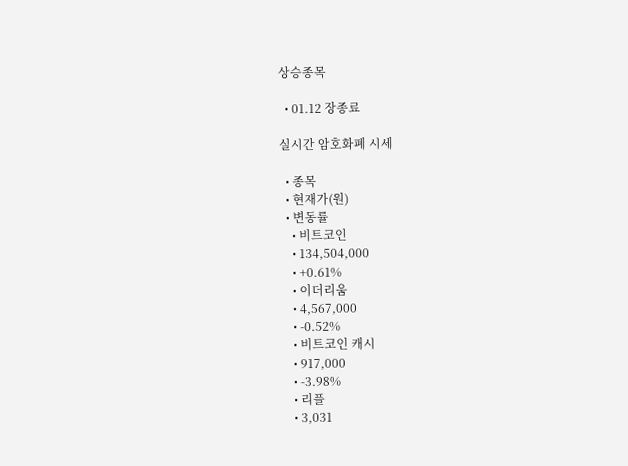상승종목

  • 01.12 장종료

실시간 암호화폐 시세

  • 종목
  • 현재가(원)
  • 변동률
    • 비트코인
    • 134,504,000
    • +0.61%
    • 이더리움
    • 4,567,000
    • -0.52%
    • 비트코인 캐시
    • 917,000
    • -3.98%
    • 리플
    • 3,031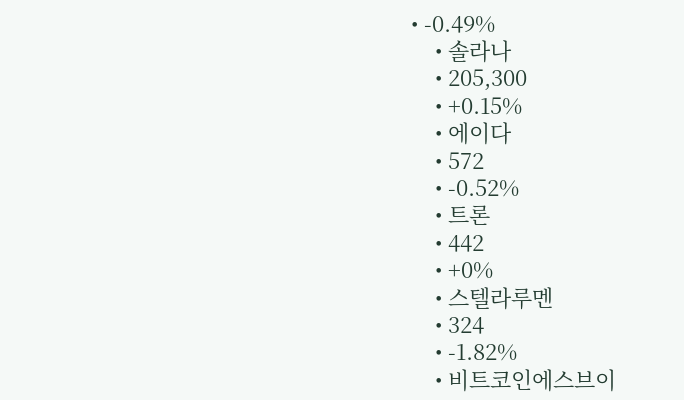• -0.49%
    • 솔라나
    • 205,300
    • +0.15%
    • 에이다
    • 572
    • -0.52%
    • 트론
    • 442
    • +0%
    • 스텔라루멘
    • 324
    • -1.82%
    • 비트코인에스브이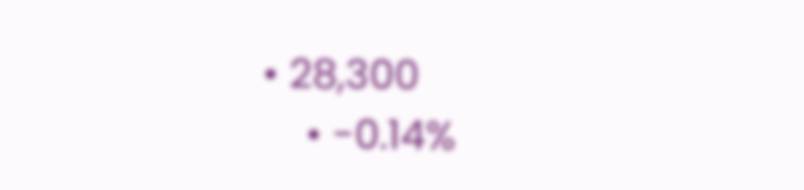• 28,300
    • -0.14%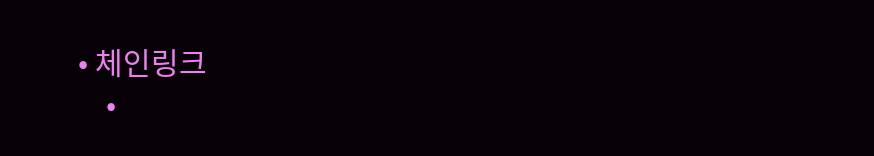• 체인링크
    •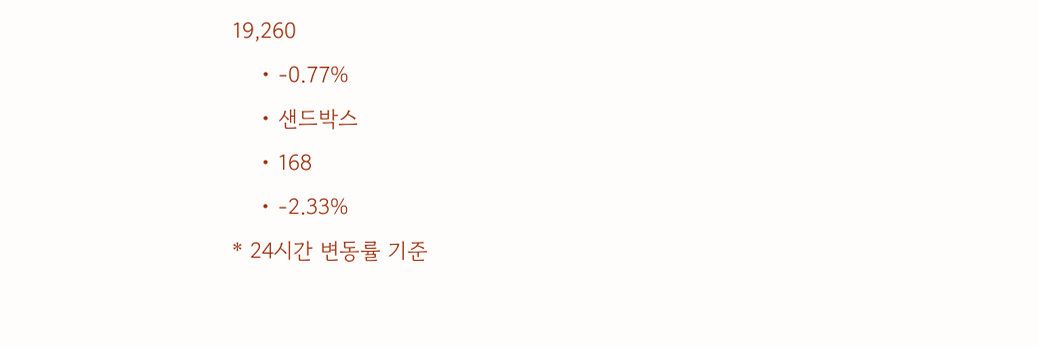19,260
    • -0.77%
    • 샌드박스
    • 168
    • -2.33%
* 24시간 변동률 기준